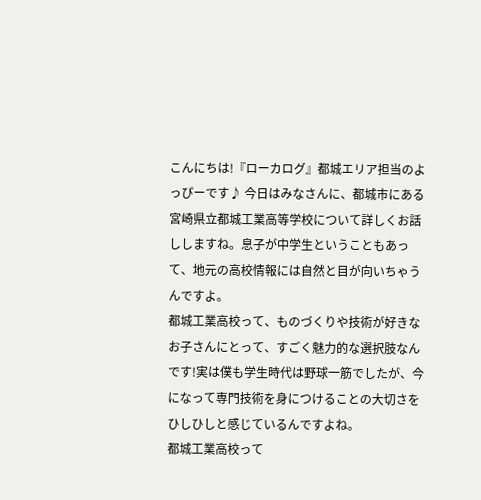こんにちは!『ローカログ』都城エリア担当のよっぴーです♪ 今日はみなさんに、都城市にある宮崎県立都城工業高等学校について詳しくお話ししますね。息子が中学生ということもあって、地元の高校情報には自然と目が向いちゃうんですよ。
都城工業高校って、ものづくりや技術が好きなお子さんにとって、すごく魅力的な選択肢なんです!実は僕も学生時代は野球一筋でしたが、今になって専門技術を身につけることの大切さをひしひしと感じているんですよね。
都城工業高校って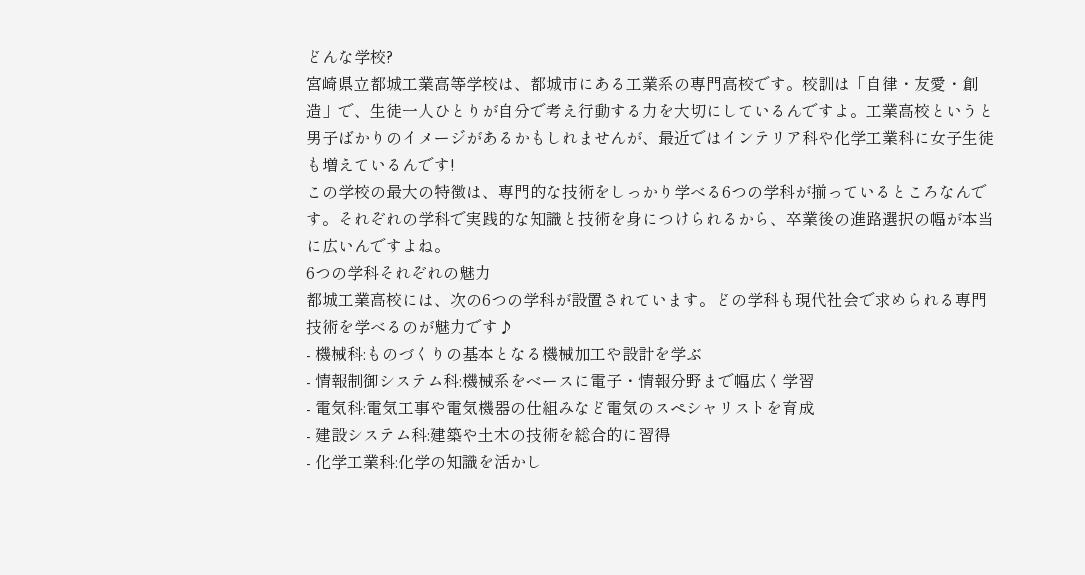どんな学校?
宮崎県立都城工業高等学校は、都城市にある工業系の専門高校です。校訓は「自律・友愛・創造」で、生徒一人ひとりが自分で考え行動する力を大切にしているんですよ。工業高校というと男子ばかりのイメージがあるかもしれませんが、最近ではインテリア科や化学工業科に女子生徒も増えているんです!
この学校の最大の特徴は、専門的な技術をしっかり学べる6つの学科が揃っているところなんです。それぞれの学科で実践的な知識と技術を身につけられるから、卒業後の進路選択の幅が本当に広いんですよね。
6つの学科それぞれの魅力
都城工業高校には、次の6つの学科が設置されています。どの学科も現代社会で求められる専門技術を学べるのが魅力です♪
- 機械科:ものづくりの基本となる機械加工や設計を学ぶ
- 情報制御システム科:機械系をベースに電子・情報分野まで幅広く学習
- 電気科:電気工事や電気機器の仕組みなど電気のスペシャリストを育成
- 建設システム科:建築や土木の技術を総合的に習得
- 化学工業科:化学の知識を活かし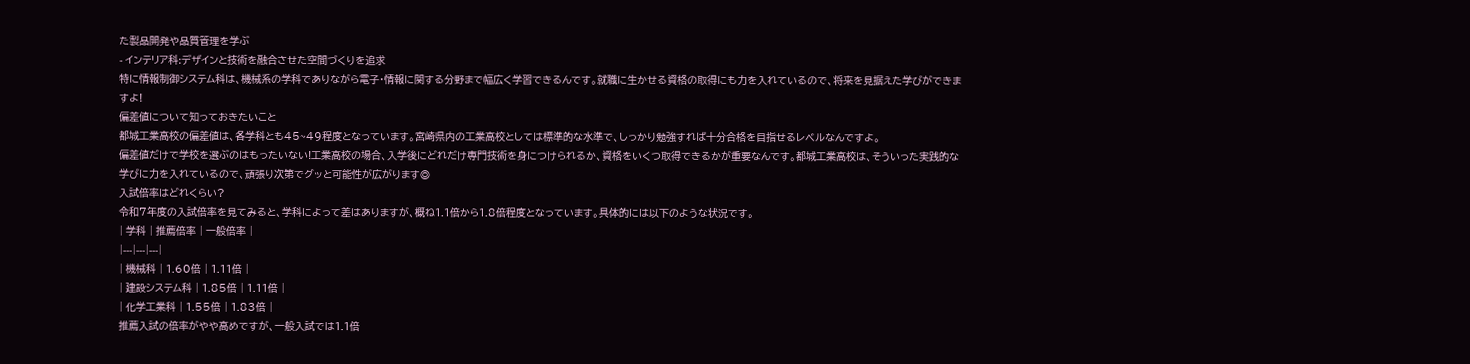た製品開発や品質管理を学ぶ
- インテリア科:デザインと技術を融合させた空間づくりを追求
特に情報制御システム科は、機械系の学科でありながら電子・情報に関する分野まで幅広く学習できるんです。就職に生かせる資格の取得にも力を入れているので、将来を見据えた学びができますよ!
偏差値について知っておきたいこと
都城工業高校の偏差値は、各学科とも45~49程度となっています。宮崎県内の工業高校としては標準的な水準で、しっかり勉強すれば十分合格を目指せるレベルなんですよ。
偏差値だけで学校を選ぶのはもったいない!工業高校の場合、入学後にどれだけ専門技術を身につけられるか、資格をいくつ取得できるかが重要なんです。都城工業高校は、そういった実践的な学びに力を入れているので、頑張り次第でグッと可能性が広がります◎
入試倍率はどれくらい?
令和7年度の入試倍率を見てみると、学科によって差はありますが、概ね1.1倍から1.8倍程度となっています。具体的には以下のような状況です。
| 学科 | 推薦倍率 | 一般倍率 |
|---|---|---|
| 機械科 | 1.60倍 | 1.11倍 |
| 建設システム科 | 1.85倍 | 1.11倍 |
| 化学工業科 | 1.55倍 | 1.83倍 |
推薦入試の倍率がやや高めですが、一般入試では1.1倍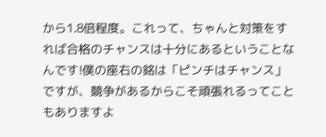から1.8倍程度。これって、ちゃんと対策をすれば合格のチャンスは十分にあるということなんです!僕の座右の銘は「ピンチはチャンス」ですが、競争があるからこそ頑張れるってこともありますよ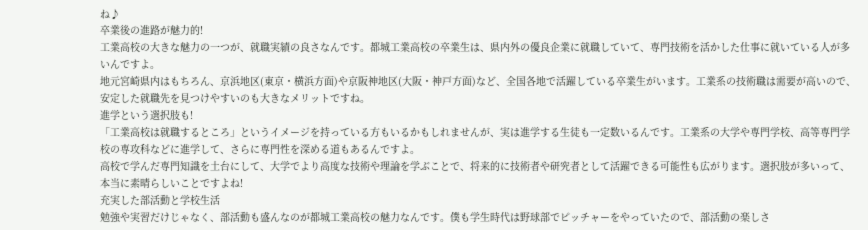ね♪
卒業後の進路が魅力的!
工業高校の大きな魅力の一つが、就職実績の良さなんです。都城工業高校の卒業生は、県内外の優良企業に就職していて、専門技術を活かした仕事に就いている人が多いんですよ。
地元宮崎県内はもちろん、京浜地区(東京・横浜方面)や京阪神地区(大阪・神戸方面)など、全国各地で活躍している卒業生がいます。工業系の技術職は需要が高いので、安定した就職先を見つけやすいのも大きなメリットですね。
進学という選択肢も!
「工業高校は就職するところ」というイメージを持っている方もいるかもしれませんが、実は進学する生徒も一定数いるんです。工業系の大学や専門学校、高等専門学校の専攻科などに進学して、さらに専門性を深める道もあるんですよ。
高校で学んだ専門知識を土台にして、大学でより高度な技術や理論を学ぶことで、将来的に技術者や研究者として活躍できる可能性も広がります。選択肢が多いって、本当に素晴らしいことですよね!
充実した部活動と学校生活
勉強や実習だけじゃなく、部活動も盛んなのが都城工業高校の魅力なんです。僕も学生時代は野球部でピッチャーをやっていたので、部活動の楽しさ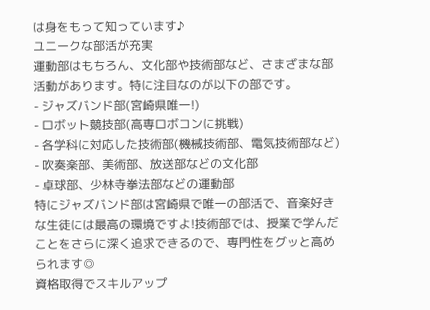は身をもって知っています♪
ユニークな部活が充実
運動部はもちろん、文化部や技術部など、さまざまな部活動があります。特に注目なのが以下の部です。
- ジャズバンド部(宮崎県唯一!)
- ロボット競技部(高専ロボコンに挑戦)
- 各学科に対応した技術部(機械技術部、電気技術部など)
- 吹奏楽部、美術部、放送部などの文化部
- 卓球部、少林寺拳法部などの運動部
特にジャズバンド部は宮崎県で唯一の部活で、音楽好きな生徒には最高の環境ですよ!技術部では、授業で学んだことをさらに深く追求できるので、専門性をグッと高められます◎
資格取得でスキルアップ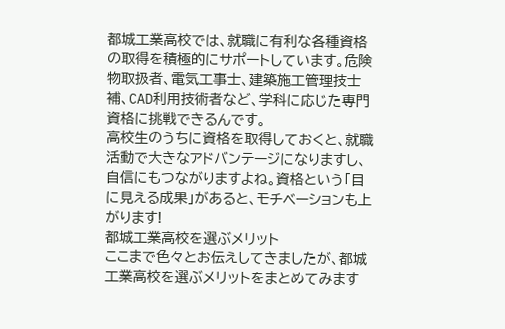都城工業高校では、就職に有利な各種資格の取得を積極的にサポートしています。危険物取扱者、電気工事士、建築施工管理技士補、CAD利用技術者など、学科に応じた専門資格に挑戦できるんです。
高校生のうちに資格を取得しておくと、就職活動で大きなアドバンテージになりますし、自信にもつながりますよね。資格という「目に見える成果」があると、モチベーションも上がります!
都城工業高校を選ぶメリット
ここまで色々とお伝えしてきましたが、都城工業高校を選ぶメリットをまとめてみます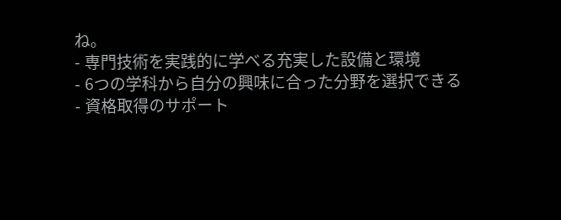ね。
- 専門技術を実践的に学べる充実した設備と環境
- 6つの学科から自分の興味に合った分野を選択できる
- 資格取得のサポート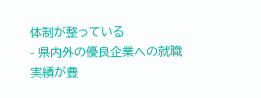体制が整っている
- 県内外の優良企業への就職実績が豊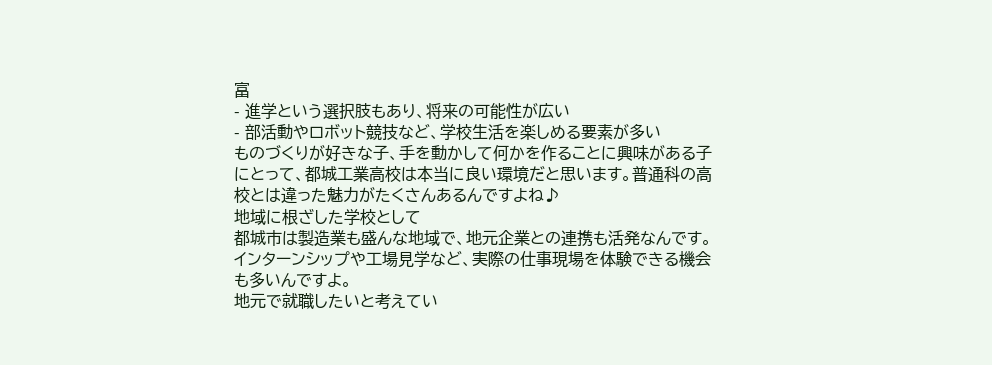富
- 進学という選択肢もあり、将来の可能性が広い
- 部活動やロボット競技など、学校生活を楽しめる要素が多い
ものづくりが好きな子、手を動かして何かを作ることに興味がある子にとって、都城工業高校は本当に良い環境だと思います。普通科の高校とは違った魅力がたくさんあるんですよね♪
地域に根ざした学校として
都城市は製造業も盛んな地域で、地元企業との連携も活発なんです。インターンシップや工場見学など、実際の仕事現場を体験できる機会も多いんですよ。
地元で就職したいと考えてい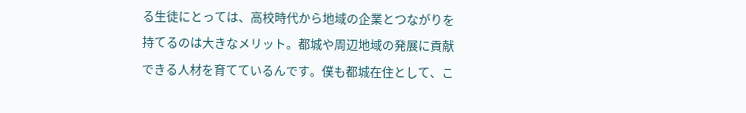る生徒にとっては、高校時代から地域の企業とつながりを持てるのは大きなメリット。都城や周辺地域の発展に貢献できる人材を育てているんです。僕も都城在住として、こ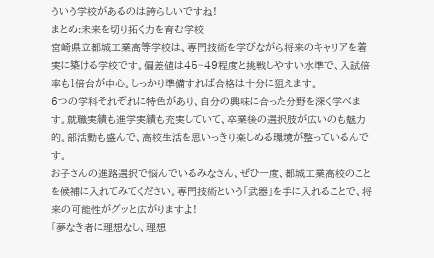ういう学校があるのは誇らしいですね!
まとめ:未来を切り拓く力を育む学校
宮崎県立都城工業高等学校は、専門技術を学びながら将来のキャリアを着実に築ける学校です。偏差値は45~49程度と挑戦しやすい水準で、入試倍率も1倍台が中心。しっかり準備すれば合格は十分に狙えます。
6つの学科それぞれに特色があり、自分の興味に合った分野を深く学べます。就職実績も進学実績も充実していて、卒業後の選択肢が広いのも魅力的。部活動も盛んで、高校生活を思いっきり楽しめる環境が整っているんです。
お子さんの進路選択で悩んでいるみなさん、ぜひ一度、都城工業高校のことを候補に入れてみてください。専門技術という「武器」を手に入れることで、将来の可能性がグッと広がりますよ!
「夢なき者に理想なし、理想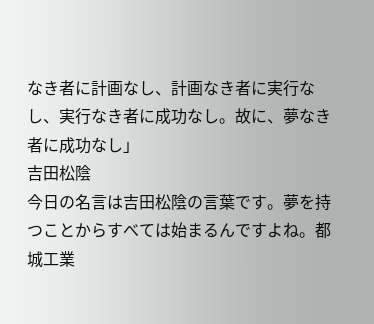なき者に計画なし、計画なき者に実行なし、実行なき者に成功なし。故に、夢なき者に成功なし」
吉田松陰
今日の名言は吉田松陰の言葉です。夢を持つことからすべては始まるんですよね。都城工業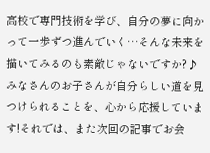高校で専門技術を学び、自分の夢に向かって一歩ずつ進んでいく…そんな未来を描いてみるのも素敵じゃないですか?♪ みなさんのお子さんが自分らしい道を見つけられることを、心から応援しています!それでは、また次回の記事でお会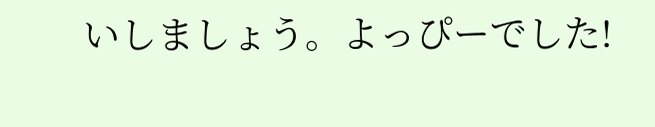いしましょう。よっぴーでした!